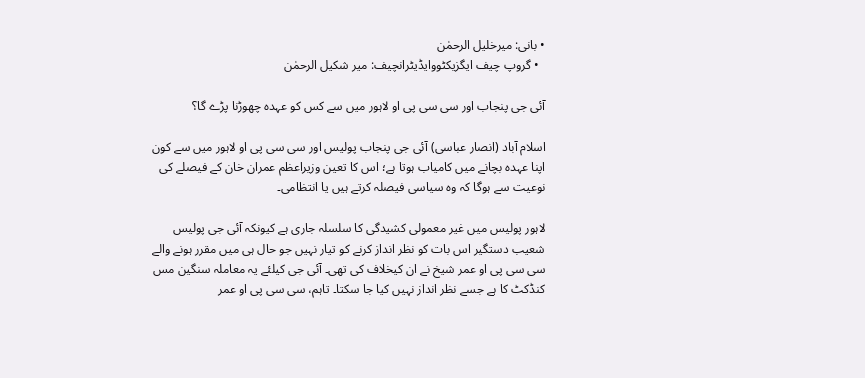• بانی: میرخلیل الرحمٰن
  • گروپ چیف ایگزیکٹووایڈیٹرانچیف: میر شکیل الرحمٰن

آئی جی پنجاب اور سی سی پی او لاہور میں سے کس کو عہدہ چھوڑنا پڑے گا؟

اسلام آباد (انصار عباسی) آئی جی پنجاب پولیس اور سی سی پی او لاہور میں سے کون اپنا عہدہ بچانے میں کامیاب ہوتا ہے؛ اس کا تعین وزیراعظم عمران خان کے فیصلے کی نوعیت سے ہوگا کہ وہ سیاسی فیصلہ کرتے ہیں یا انتظامی۔

لاہور پولیس میں غیر معمولی کشیدگی کا سلسلہ جاری ہے کیونکہ آئی جی پولیس شعیب دستگیر اس بات کو نظر انداز کرنے کو تیار نہیں جو حال ہی میں مقرر ہونے والے سی سی پی او عمر شیخ نے ان کیخلاف کی تھی۔ آئی جی کیلئے یہ معاملہ سنگین مس کنڈکٹ کا ہے جسے نظر انداز نہیں کیا جا سکتا۔ تاہم، سی سی پی او عمر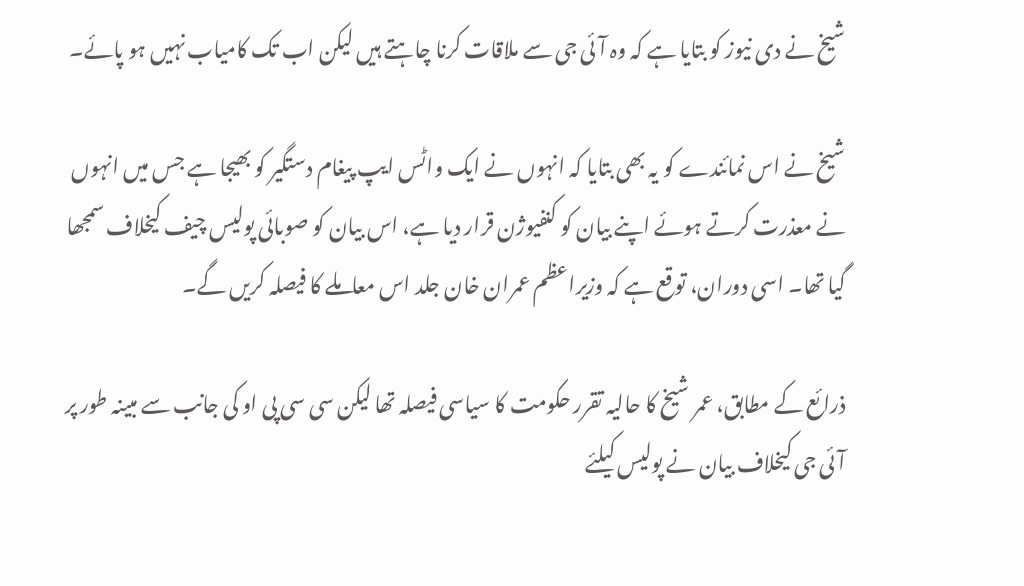شیخ نے دی نیوز کو بتایا ہے کہ وہ آئی جی سے ملاقات کرنا چاہتے ہیں لیکن اب تک کامیاب نہیں ہو پائے۔

شیخ نے اس نمائندے کو یہ بھی بتایا کہ انہوں نے ایک واٹس ایپ پیغام دستگیر کو بھیجا ہے جس میں انہوں نے معذرت کرتے ہوئے اپنے بیان کو کنفیوژن قرار دیا ہے، اس بیان کو صوبائی پولیس چیف کیخلاف سمجھا گیا تھا۔ اسی دوران، توقع ہے کہ وزیراعظم عمران خان جلد اس معاملے کا فیصلہ کریں گے۔

ذرائع کے مطابق، عمر شیخ کا حالیہ تقرر حکومت کا سیاسی فیصلہ تھا لیکن سی سی پی او کی جانب سے مبینہ طور پر آئی جی کیخلاف بیان نے پولیس کیلئے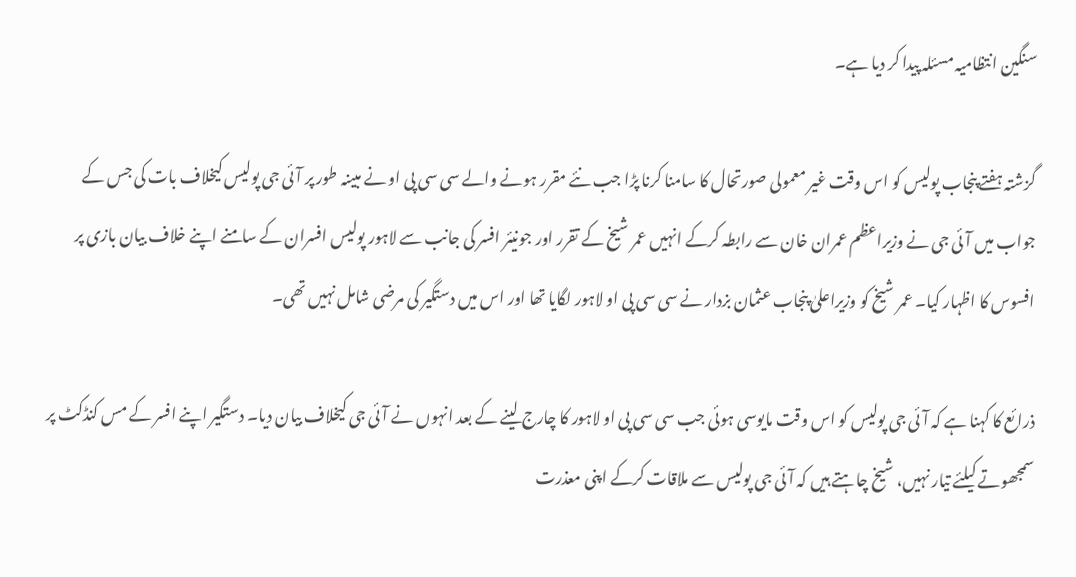سنگین انتظامیہ مسئلہ پیدا کر دیا ہے۔

گزشتہ ہفتے پنجاب پولیس کو اس وقت غیر معمولی صورتحال کا سامنا کرنا پڑا جب نئے مقرر ہونے والے سی سی پی او نے مبینہ طور پر آئی جی پولیس کیخلاف بات کی جس کے جواب میں آئی جی نے وزیراعظم عمران خان سے رابطہ کرکے انہیں عمر شیخ کے تقرر اور جونیئر افسر کی جانب سے لاہور پولیس افسران کے سامنے اپنے خلاف بیان بازی پر افسوس کا اظہار کیا۔ عمر شیخ کو وزیراعلیٰ پنجاب عثمان بزدار نے سی سی پی او لاہور لگایا تھا اور اس میں دستگیر کی مرضی شامل نہیں تھی۔

ذرائع کا کہنا ہے کہ آئی جی پولیس کو اس وقت مایوسی ہوئی جب سی سی پی او لاہور کا چارج لینے کے بعد انہوں نے آئی جی کیخلاف بیان دیا۔ دستگیر اپنے افسر کے مس کنڈکٹ پر سمجھوتے کیلئے تیار نہیں، شیخ چاہتے ہیں کہ آئی جی پولیس سے ملاقات کرکے اپنی معذرت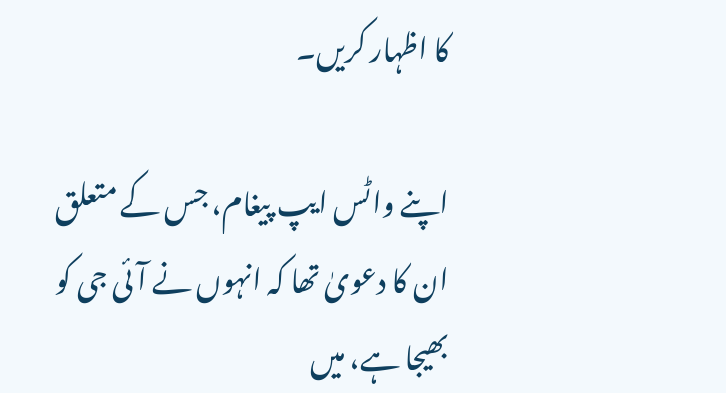کا اظہار کریں۔

اپنے واٹس ایپ پیغام، جس کے متعلق ان کا دعویٰ تھا کہ انہوں نے آئی جی کو بھیجا ہے، میں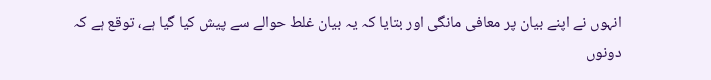انہوں نے اپنے بیان پر معافی مانگی اور بتایا کہ یہ بیان غلط حوالے سے پیش کیا گیا ہے، توقع ہے کہ دونوں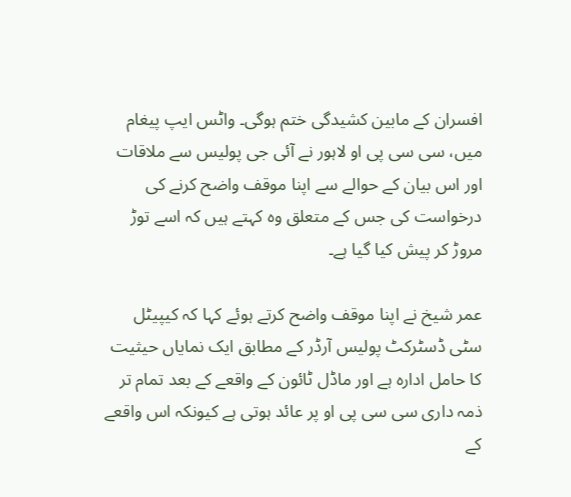افسران کے مابین کشیدگی ختم ہوگی۔ واٹس ایپ پیغام میں، سی سی پی او لاہور نے آئی جی پولیس سے ملاقات اور اس بیان کے حوالے سے اپنا موقف واضح کرنے کی درخواست کی جس کے متعلق وہ کہتے ہیں کہ اسے توڑ مروڑ کر پیش کیا گیا ہے۔

عمر شیخ نے اپنا موقف واضح کرتے ہوئے کہا کہ کیپیٹل سٹی ڈسٹرکٹ پولیس آرڈر کے مطابق ایک نمایاں حیثیت کا حامل ادارہ ہے اور ماڈل ٹائون کے واقعے کے بعد تمام تر ذمہ داری سی سی پی او پر عائد ہوتی ہے کیونکہ اس واقعے کے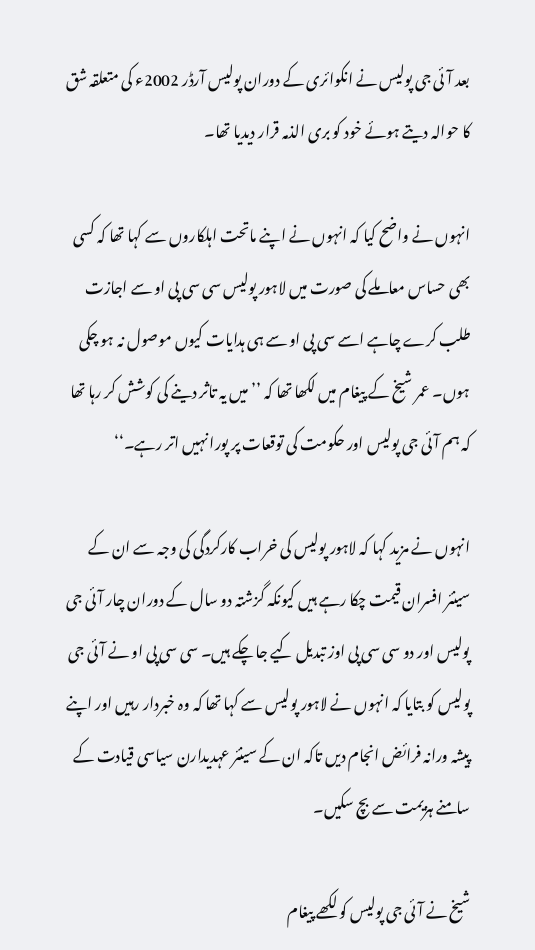بعد آئی جی پولیس نے انکوائری کے دوران پولیس آرڈر 2002ء کی متعلقہ شق کا حوالہ دیتے ہوئے خود کو بری الذمہ قرار دیدیا تھا۔

انہوں نے واضح کیا کہ انہوں نے اپنے ماتحت اہلکاروں سے کہا تھا کہ کسی بھی حساس معاملے کی صورت میں لاہور پولیس سی سی پی او سے اجازت طلب کرے چاہے اسے سی پی او سے ہی ہدایات کیوں موصول نہ ہو چکی ہوں۔ عمر شیخ کے پیغام میں لکھا تھا کہ ’’میں یہ تاثر دینے کی کوشش کر رہا تھا کہ ہم آئی جی پولیس اور حکومت کی توقعات پر پورا نہیں اتر رہے۔‘‘

انہوں نے مزید کہا کہ لاہور پولیس کی خراب کارکردگی کی وجہ سے ان کے سینئر افسران قیمت چکا رہے ہیں کیونکہ گزشتہ دو سال کے دوران چار آئی جی پولیس اور دو سی سی پی اوز تبدیل کیے جا چکے ہیں۔ سی سی پی او نے آئی جی پولیس کو بتایا کہ انہوں نے لاہور پولیس سے کہا تھا کہ وہ خبردار رہیں اور اپنے پیشہ ورانہ فرائض انجام دیں تاکہ ان کے سینئر عہدیدارن سیاسی قیادت کے سامنے ہزیمت سے بچ سکیں۔

شیخ نے آئی جی پولیس کو لکھے پیغام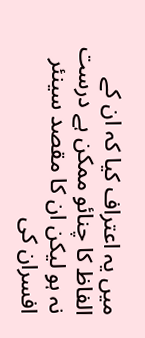میں یہ اعتراف کیا کہ ان کے الفاظ کا چنائو ممکن ہے درست نہ ہو لیکن ان کا مقصد سینئر افسران کی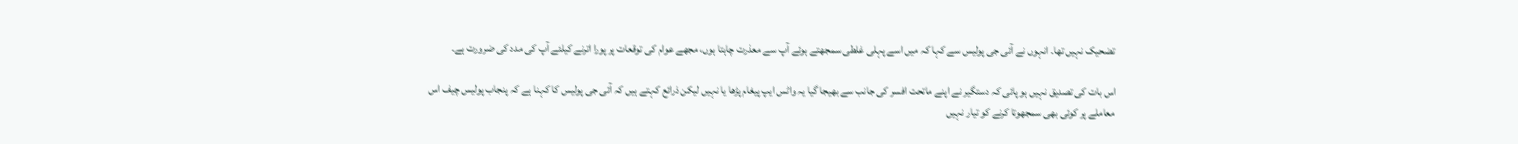تضحیک نہیں تھا۔ انہوں نے آئی جی پولیس سے کہا کہ میں اسے پہلی غلطی سمجھتے ہوئے آپ سے معذرت چاہتا ہوں، مجھے عوام کی توقعات پر پورا اترنے کیلئے آپ کی مدد کی ضرورت ہے۔

اس بات کی تصدیق نہیں ہو پائی کہ دستگیر نے اپنے ماتحت افسر کی جانب سے بھیجا گیا یہ واٹس ایپ پیغام پڑھا یا نہیں لیکن ذرائع کہتے ہیں کہ آئی جی پولیس کا کہنا ہے کہ پنجاب پولیس چیف اس معاملے پر کوئی بھی سمجھوتا کرنے کو تیار نہیں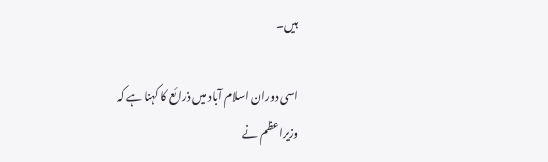ہیں۔

اسی دوران اسلام آباد میں ذرائع کا کہنا ہے کہ وزیراعظم نے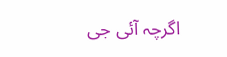اگرچہ آئی جی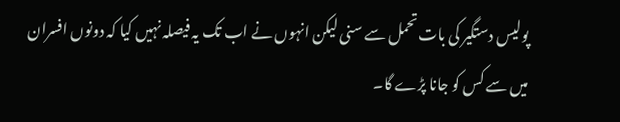پولیس دستگیر کی بات تحمل سے سنی لیکن انہوں نے اب تک یہ فیصلہ نہیں کیا کہ دونوں افسران میں سے کس کو جانا پڑے گا۔